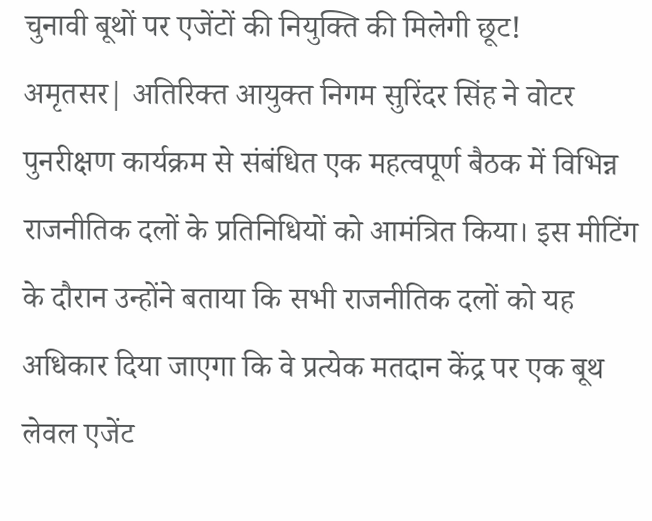चुनावी बूथों पर एजेंटों की नियुक्ति की मिलेगी छूट!
अमृतसर| अतिरिक्त आयुक्त निगम सुरिंदर सिंह ने वोटर पुनरीक्षण कार्यक्रम से संबंधित एक महत्वपूर्ण बैठक में विभिन्न राजनीतिक दलों के प्रतिनिधियों को आमंत्रित किया। इस मीटिंग के दौरान उन्होंने बताया कि सभी राजनीतिक दलों को यह अधिकार दिया जाएगा कि वे प्रत्येक मतदान केंद्र पर एक बूथ लेवल एजेंट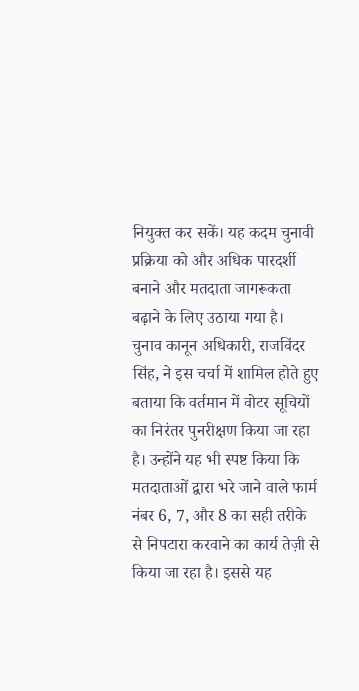नियुक्त कर सकें। यह कदम चुनावी प्रक्रिया को और अधिक पारदर्शी बनाने और मतदाता जागरूकता बढ़ाने के लिए उठाया गया है।
चुनाव कानून अधिकारी, राजविंदर सिंह, ने इस चर्चा में शामिल होते हुए बताया कि वर्तमान में वोटर सूचियों का निरंतर पुनरीक्षण किया जा रहा है। उन्होंने यह भी स्पष्ट किया कि मतदाताओं द्वारा भरे जाने वाले फार्म नंबर 6, 7, और 8 का सही तरीके से निपटारा करवाने का कार्य तेज़ी से किया जा रहा है। इससे यह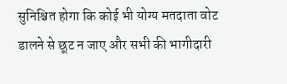सुनिश्चित होगा कि कोई भी योग्य मतदाता वोट डालने से छूट न जाए और सभी की भागीदारी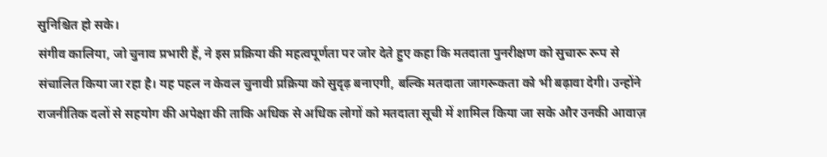सुनिश्चित हो सके।
संगीव कालिया, जो चुनाव प्रभारी हैं, ने इस प्रक्रिया की महत्वपूर्णता पर जोर देते हुए कहा कि मतदाता पुनरीक्षण को सुचारू रूप से संचालित किया जा रहा है। यह पहल न केवल चुनावी प्रक्रिया को सुदृढ़ बनाएगी, बल्कि मतदाता जागरूकता को भी बढ़ावा देगी। उन्होंने राजनीतिक दलों से सहयोग की अपेक्षा की ताकि अधिक से अधिक लोगों को मतदाता सूची में शामिल किया जा सके और उनकी आवाज़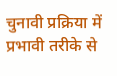चुनावी प्रक्रिया में प्रभावी तरीके से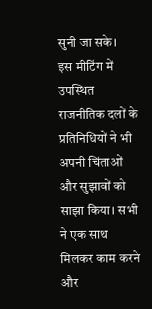सुनी जा सके।
इस मीटिंग में उपस्थित राजनीतिक दलों के प्रतिनिधियों ने भी अपनी चिंताओं और सुझावों को साझा किया। सभी ने एक साथ मिलकर काम करने और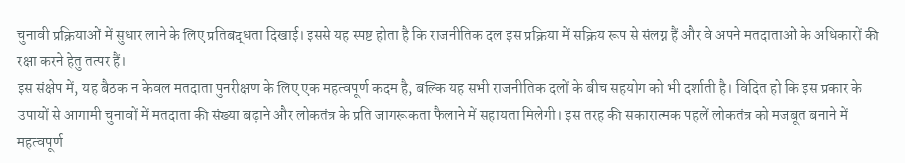चुनावी प्रक्रियाओं में सुधार लाने के लिए प्रतिबद्धता दिखाई। इससे यह स्पष्ट होता है कि राजनीतिक दल इस प्रक्रिया में सक्रिय रूप से संलग्न हैं और वे अपने मतदाताओं के अधिकारों की रक्षा करने हेतु तत्पर हैं।
इस संक्षेप में, यह बैठक न केवल मतदाता पुनरीक्षण के लिए एक महत्वपूर्ण कदम है, बल्कि यह सभी राजनीतिक दलों के बीच सहयोग को भी दर्शाती है। विदित हो कि इस प्रकार के उपायों से आगामी चुनावों में मतदाता की संख्या बढ़ाने और लोकतंत्र के प्रति जागरूकता फैलाने में सहायता मिलेगी। इस तरह की सकारात्मक पहलें लोकतंत्र को मजबूत बनाने में महत्वपूर्ण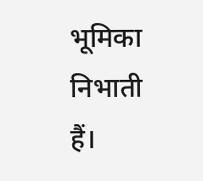भूमिका निभाती हैं।